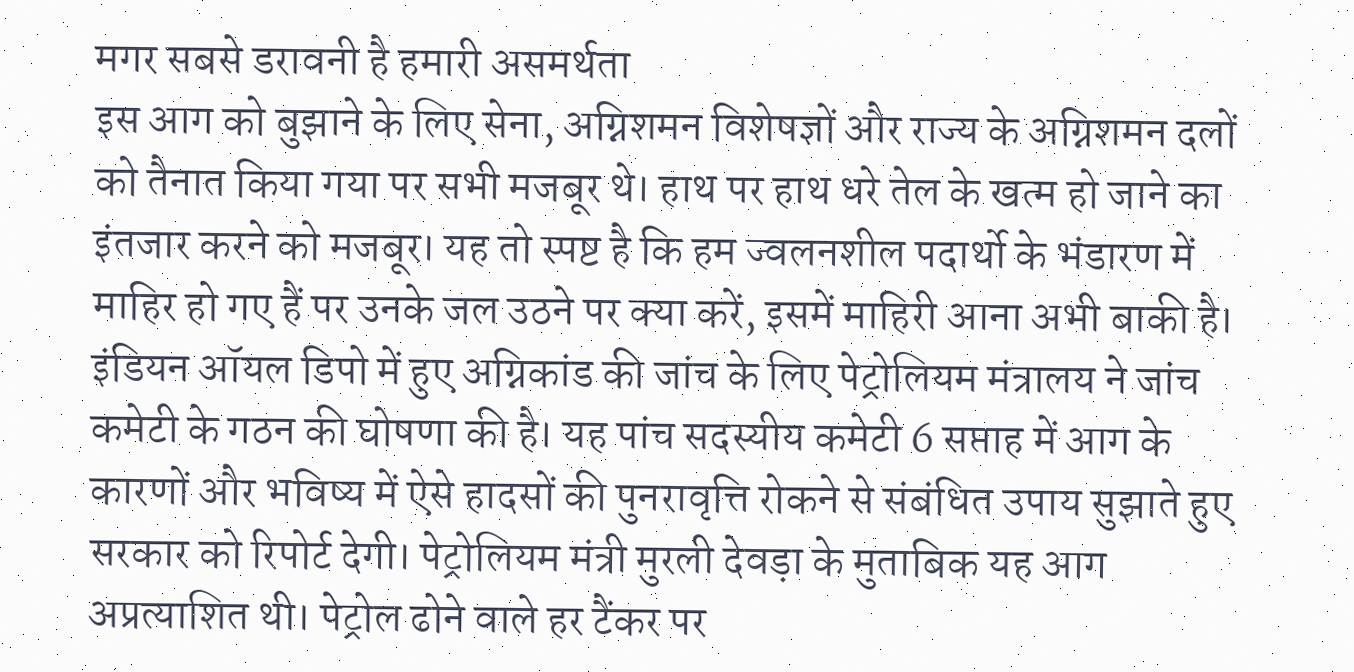मगर सबसे डरावनी है हमारी असमर्थता
इस आग को बुझाने के लिए सेना, अग्निशमन विशेषज्ञों और राज्य के अग्निशमन दलों को तैनात किया गया पर सभी मजबूर थे। हाथ पर हाथ धरे तेल के खत्म हो जाने का इंतजार करने को मजबूर। यह तो स्पष्ट है कि हम ज्वलनशील पदार्थो के भंडारण में माहिर हो गए हैं पर उनके जल उठने पर क्या करें, इसमें माहिरी आना अभी बाकी है। इंडियन ऑयल डिपो में हुए अग्निकांड की जांच के लिए पेट्रोलियम मंत्रालय ने जांच कमेटी के गठन की घोषणा की है। यह पांच सदस्यीय कमेटी 6 सप्ताह में आग के कारणों और भविष्य में ऐसे हादसों की पुनरावृत्ति रोकने से संबंधित उपाय सुझाते हुए सरकार को रिपोर्ट देगी। पेट्रोलियम मंत्री मुरली देवड़ा के मुताबिक यह आग अप्रत्याशित थी। पेट्रोल ढोने वाले हर टैंकर पर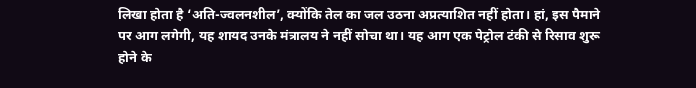लिखा होता है ‘अति-ज्वलनशील’, क्योंकि तेल का जल उठना अप्रत्याशित नहीं होता। हां, इस पैमाने पर आग लगेगी, यह शायद उनके मंत्रालय ने नहीं सोचा था। यह आग एक पेट्रोल टंकी से रिसाव शुरू होने के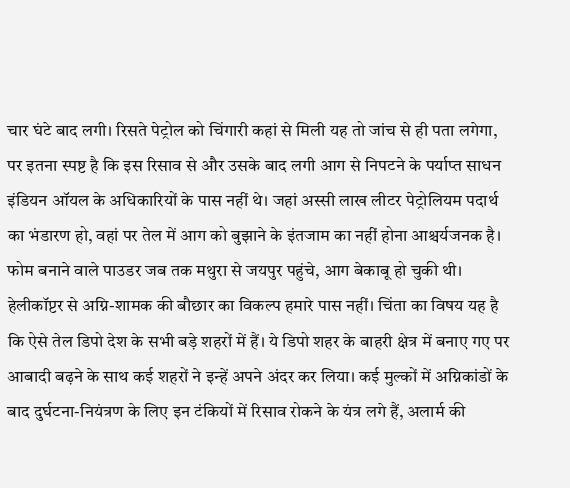चार घंटे बाद लगी। रिसते पेट्रोल को चिंगारी कहां से मिली यह तो जांच से ही पता लगेगा, पर इतना स्पष्ट है कि इस रिसाव से और उसके बाद लगी आग से निपटने के पर्याप्त साधन इंडियन ऑयल के अधिकारियों के पास नहीं थे। जहां अस्सी लाख लीटर पेट्रोलियम पदार्थ का भंडारण हो, वहां पर तेल में आग को बुझाने के इंतजाम का नहीं होना आश्चर्यजनक है। फोम बनाने वाले पाउडर जब तक मथुरा से जयपुर पहुंचे, आग बेकाबू हो चुकी थी। हेलीकॉप्टर से अग्नि-शामक की बौछार का विकल्प हमारे पास नहीं। चिंता का विषय यह है कि ऐसे तेल डिपो देश के सभी बड़े शहरों में हैं। ये डिपो शहर के बाहरी क्षेत्र में बनाए गए पर आबादी बढ़ने के साथ कई शहरों ने इन्हें अपने अंदर कर लिया। कई मुल्कों में अग्निकांडों के बाद दुर्घटना-नियंत्रण के लिए इन टंकियों में रिसाव रोकने के यंत्र लगे हैं, अलार्म की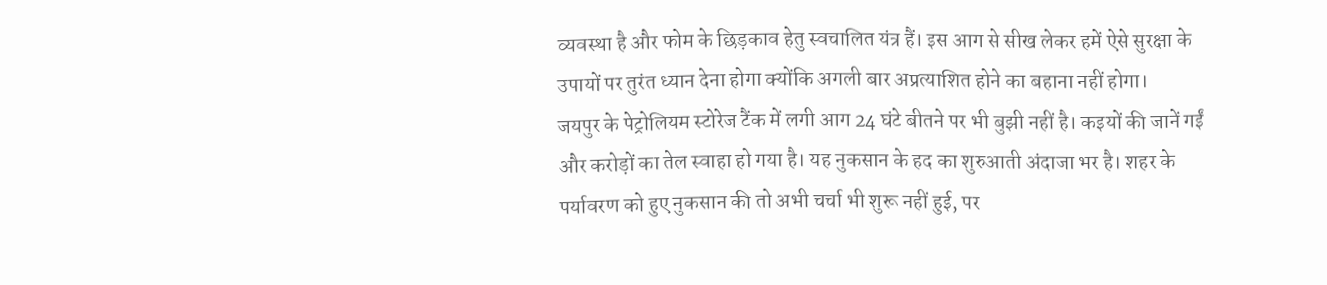व्यवस्था है और फोम के छिड़काव हेतु स्वचालित यंत्र हैं। इस आग से सीख लेकर हमें ऐसे सुरक्षा के उपायों पर तुरंत ध्यान देना होगा क्योंकि अगली बार अप्रत्याशित होने का बहाना नहीं होगा।
जयपुर के पेट्रोलियम स्टोरेज टैंक में लगी आग 24 घंटे बीतने पर भी बुझी नहीं है। कइयों की जानें गईं और करोड़ों का तेल स्वाहा हो गया है। यह नुकसान के हद का शुरुआती अंदाजा भर है। शहर के पर्यावरण को हुए नुकसान की तो अभी चर्चा भी शुरू नहीं हुई, पर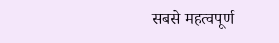सबसे महत्वपूर्ण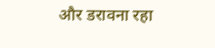और डरावना रहा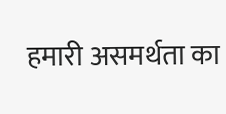हमारी असमर्थता का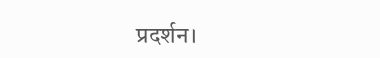प्रदर्शन।